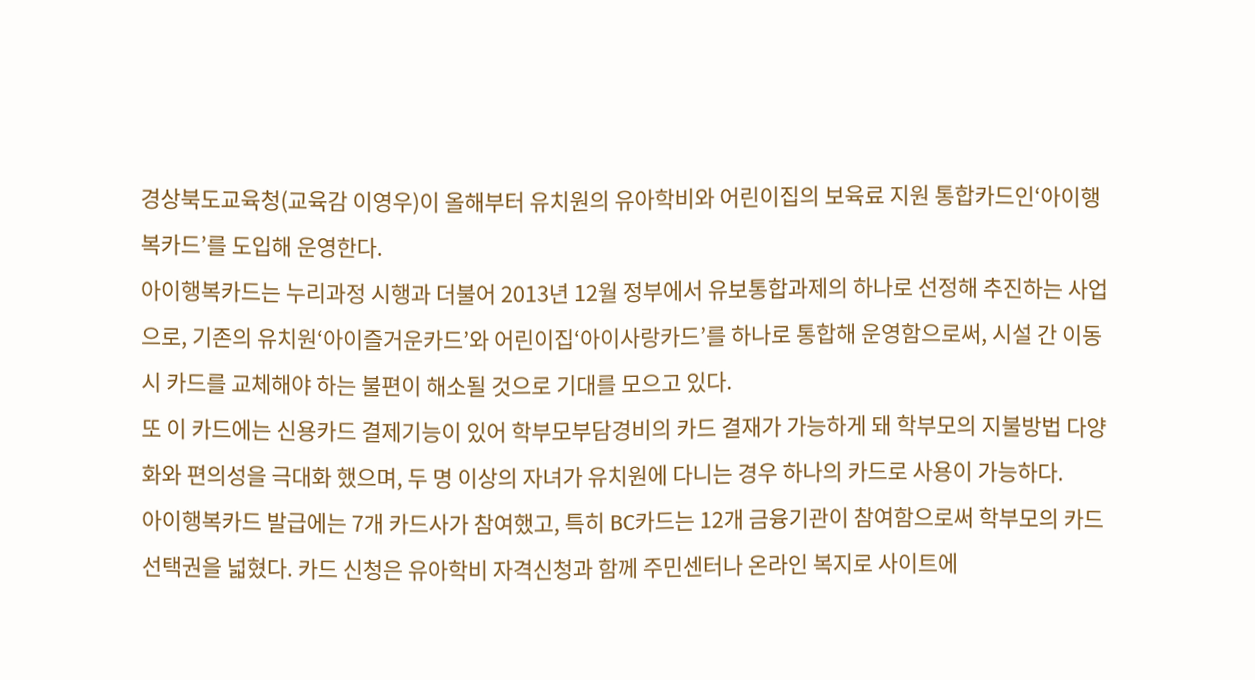경상북도교육청(교육감 이영우)이 올해부터 유치원의 유아학비와 어린이집의 보육료 지원 통합카드인‘아이행복카드’를 도입해 운영한다.
아이행복카드는 누리과정 시행과 더불어 2013년 12월 정부에서 유보통합과제의 하나로 선정해 추진하는 사업으로, 기존의 유치원‘아이즐거운카드’와 어린이집‘아이사랑카드’를 하나로 통합해 운영함으로써, 시설 간 이동 시 카드를 교체해야 하는 불편이 해소될 것으로 기대를 모으고 있다.
또 이 카드에는 신용카드 결제기능이 있어 학부모부담경비의 카드 결재가 가능하게 돼 학부모의 지불방법 다양화와 편의성을 극대화 했으며, 두 명 이상의 자녀가 유치원에 다니는 경우 하나의 카드로 사용이 가능하다.
아이행복카드 발급에는 7개 카드사가 참여했고, 특히 BC카드는 12개 금융기관이 참여함으로써 학부모의 카드 선택권을 넓혔다. 카드 신청은 유아학비 자격신청과 함께 주민센터나 온라인 복지로 사이트에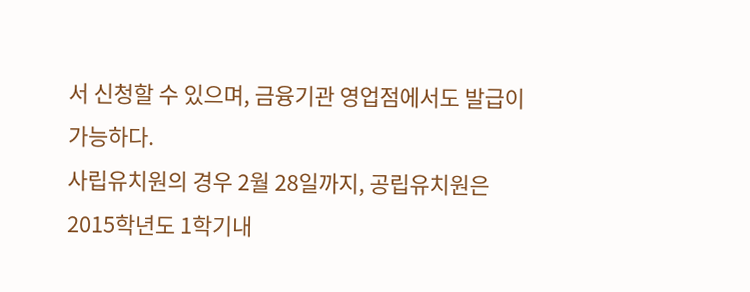서 신청할 수 있으며, 금융기관 영업점에서도 발급이 가능하다.
사립유치원의 경우 2월 28일까지, 공립유치원은 2015학년도 1학기내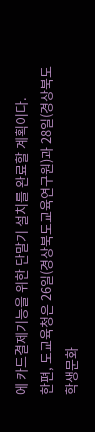에 카드결제기능을 위한 단말기 설치를 완료할 계획이다.
한편, 도교육청은 26일(경상북도교육연구원)과 28일(경상북도학생문화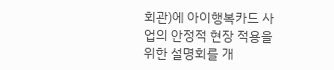회관)에 아이행복카드 사업의 안정적 현장 적용을 위한 설명회를 개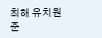최해 유치원 준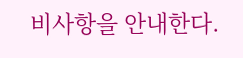비사항을 안내한다.